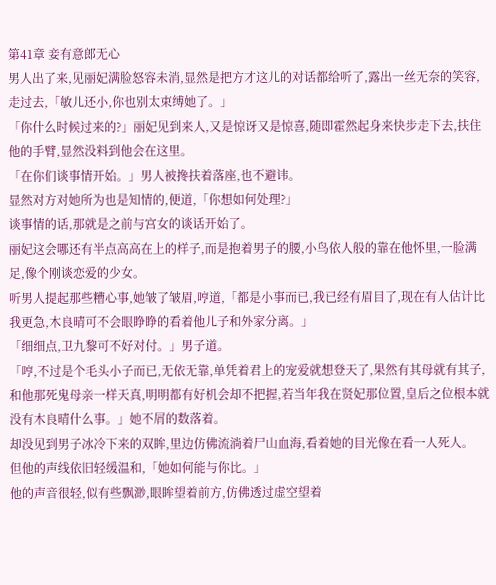第41章 妾有意郎无心
男人出了来,见丽妃满脸怒容未消,显然是把方才这儿的对话都给听了,露出一丝无奈的笑容,走过去,「敏儿还小,你也别太束缚她了。」
「你什么时候过来的?」丽妃见到来人,又是惊讶又是惊喜,随即霍然起身来快步走下去,扶住他的手臂,显然没料到他会在这里。
「在你们谈事情开始。」男人被搀扶着落座,也不避讳。
显然对方对她所为也是知情的,便道,「你想如何处理?」
谈事情的话,那就是之前与宫女的谈话开始了。
丽妃这会哪还有半点高高在上的样子,而是抱着男子的腰,小鸟依人般的靠在他怀里,一脸满足,像个刚谈恋爱的少女。
听男人提起那些糟心事,她皱了皱眉,哼道,「都是小事而已,我已经有眉目了,现在有人估计比我更急,木良晴可不会眼睁睁的看着他儿子和外家分离。」
「细细点,卫九黎可不好对付。」男子道。
「哼,不过是个毛头小子而已,无依无靠,单凭着君上的宠爱就想登天了,果然有其母就有其子,和他那死鬼母亲一样天真,明明都有好机会却不把握,若当年我在贤妃那位置,皇后之位根本就没有木良晴什么事。」她不屑的数落着。
却没见到男子冰冷下来的双眸,里边仿佛流淌着尸山血海,看着她的目光像在看一人死人。
但他的声线依旧轻缓温和,「她如何能与你比。」
他的声音很轻,似有些飘渺,眼眸望着前方,仿佛透过虚空望着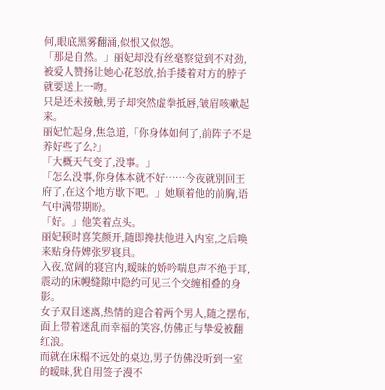何,眼底黑雾翻涌,似恨又似怨。
「那是自然。」丽妃却没有丝毫察觉到不对劲,被爱人赞扬让她心花怒放,抬手搂着对方的脖子就要送上一吻。
只是还未接触,男子却突然虚拳抵唇,皱眉咳嗽起来。
丽妃忙起身,焦急道,「你身体如何了,前阵子不是养好些了么?」
「大概天气变了,没事。」
「怎么没事,你身体本就不好……今夜就别回王府了,在这个地方歇下吧。」她顺着他的前胸,语气中满带期盼。
「好。」他笑着点头。
丽妃顿时喜笑颜开,随即搀扶他进入内室,之后唤来贴身侍婢张罗寝具。
入夜,宽阔的寝宫内,暧昧的娇吟喘息声不绝于耳,震动的床幔缝隙中隐约可见三个交缠相叠的身影。
女子双目迷离,热情的迎合着两个男人,随之摆布,面上带着迷乱而幸福的笑容,仿佛正与挚爱被翻红浪。
而就在床榻不远处的桌边,男子仿佛没听到一室的暧昧,犹自用签子漫不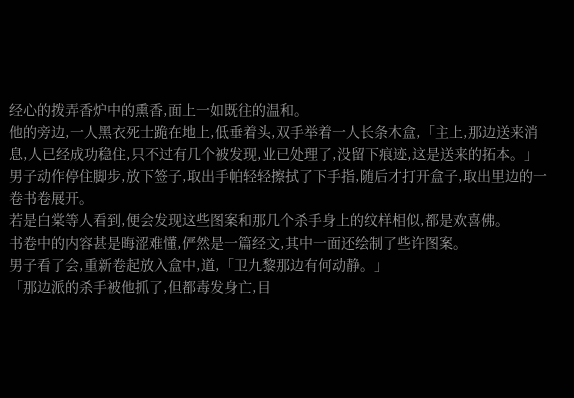经心的拨弄香炉中的熏香,面上一如既往的温和。
他的旁边,一人黑衣死士跪在地上,低垂着头,双手举着一人长条木盒,「主上,那边送来消息,人已经成功稳住,只不过有几个被发现,业已处理了,没留下痕迹,这是送来的拓本。」
男子动作停住脚步,放下签子,取出手帕轻轻擦拭了下手指,随后才打开盒子,取出里边的一卷书卷展开。
若是白棠等人看到,便会发现这些图案和那几个杀手身上的纹样相似,都是欢喜佛。
书卷中的内容甚是晦涩难懂,俨然是一篇经文,其中一面还绘制了些许图案。
男子看了会,重新卷起放入盒中,道,「卫九黎那边有何动静。」
「那边派的杀手被他抓了,但都毒发身亡,目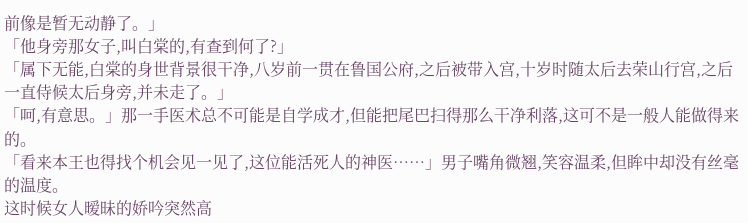前像是暂无动静了。」
「他身旁那女子,叫白棠的,有查到何了?」
「属下无能,白棠的身世背景很干净,八岁前一贯在鲁国公府,之后被带入宫,十岁时随太后去荣山行宫,之后一直侍候太后身旁,并未走了。」
「呵,有意思。」那一手医术总不可能是自学成才,但能把尾巴扫得那么干净利落,这可不是一般人能做得来的。
「看来本王也得找个机会见一见了,这位能活死人的神医……」男子嘴角微翘,笑容温柔,但眸中却没有丝毫的温度。
这时候女人暧昧的娇吟突然高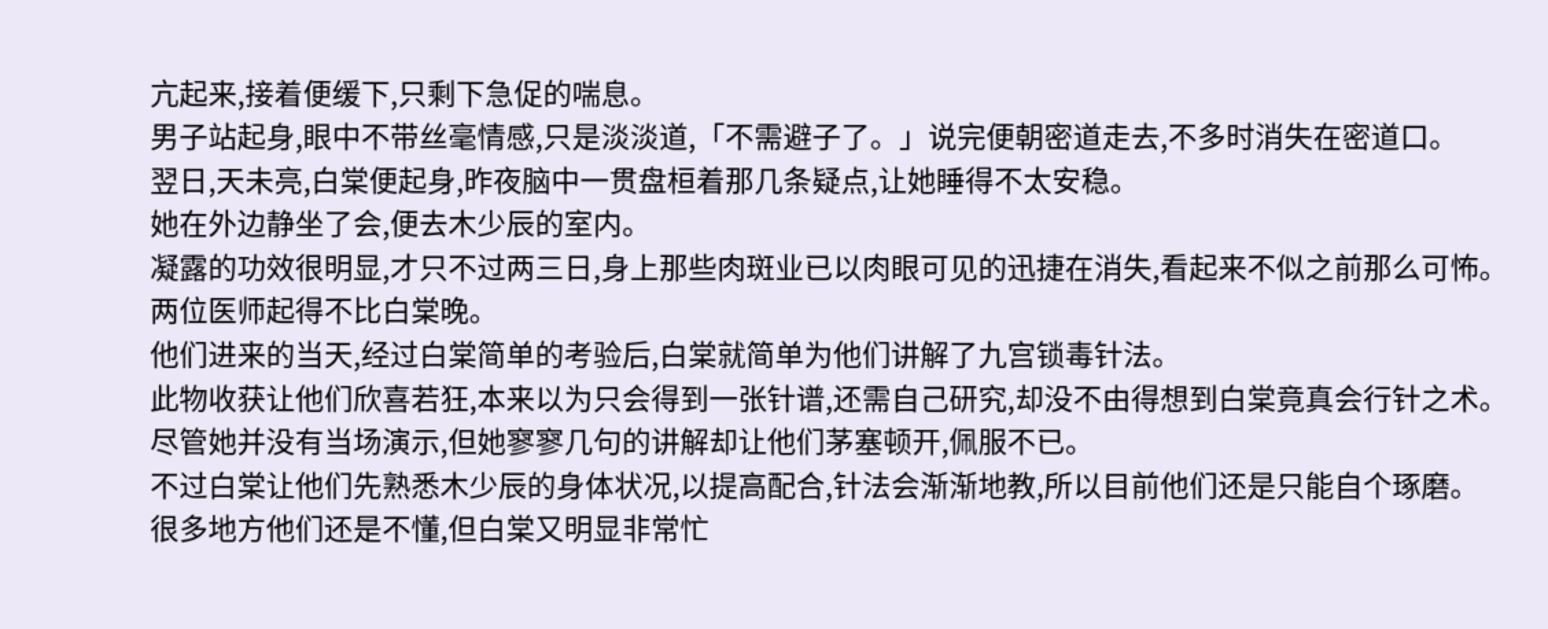亢起来,接着便缓下,只剩下急促的喘息。
男子站起身,眼中不带丝毫情感,只是淡淡道,「不需避子了。」说完便朝密道走去,不多时消失在密道口。
翌日,天未亮,白棠便起身,昨夜脑中一贯盘桓着那几条疑点,让她睡得不太安稳。
她在外边静坐了会,便去木少辰的室内。
凝露的功效很明显,才只不过两三日,身上那些肉斑业已以肉眼可见的迅捷在消失,看起来不似之前那么可怖。
两位医师起得不比白棠晚。
他们进来的当天,经过白棠简单的考验后,白棠就简单为他们讲解了九宫锁毒针法。
此物收获让他们欣喜若狂,本来以为只会得到一张针谱,还需自己研究,却没不由得想到白棠竟真会行针之术。
尽管她并没有当场演示,但她寥寥几句的讲解却让他们茅塞顿开,佩服不已。
不过白棠让他们先熟悉木少辰的身体状况,以提高配合,针法会渐渐地教,所以目前他们还是只能自个琢磨。
很多地方他们还是不懂,但白棠又明显非常忙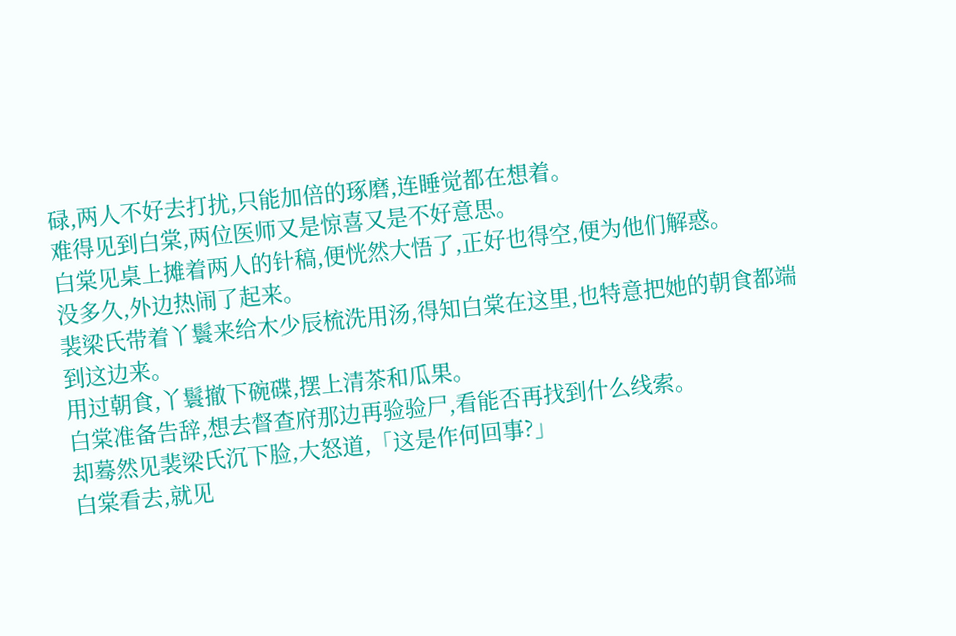碌,两人不好去打扰,只能加倍的琢磨,连睡觉都在想着。
难得见到白棠,两位医师又是惊喜又是不好意思。
白棠见桌上摊着两人的针稿,便恍然大悟了,正好也得空,便为他们解惑。
没多久,外边热闹了起来。
裴梁氏带着丫鬟来给木少辰梳洗用汤,得知白棠在这里,也特意把她的朝食都端到这边来。
用过朝食,丫鬟撤下碗碟,摆上清茶和瓜果。
白棠准备告辞,想去督查府那边再验验尸,看能否再找到什么线索。
却蓦然见裴梁氏沉下脸,大怒道,「这是作何回事?」
白棠看去,就见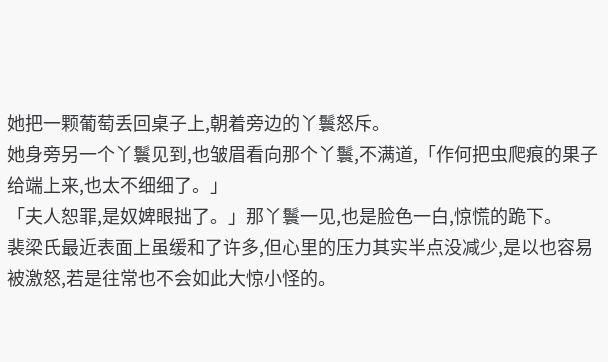她把一颗葡萄丢回桌子上,朝着旁边的丫鬟怒斥。
她身旁另一个丫鬟见到,也皱眉看向那个丫鬟,不满道,「作何把虫爬痕的果子给端上来,也太不细细了。」
「夫人恕罪,是奴婢眼拙了。」那丫鬟一见,也是脸色一白,惊慌的跪下。
裴梁氏最近表面上虽缓和了许多,但心里的压力其实半点没减少,是以也容易被激怒,若是往常也不会如此大惊小怪的。